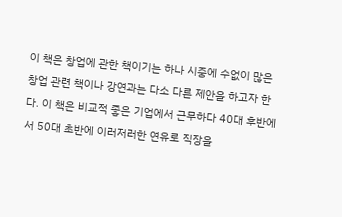이 책은 창업에 관한 책이기는 하나 시중에 수없이 많은 창업 관련 책이나 강연과는 다소 다른 제안을 하고자 한다. 이 책은 비교적 좋은 기업에서 근무하다 40대 후반에서 50대 초반에 이러저러한 연유로 직장을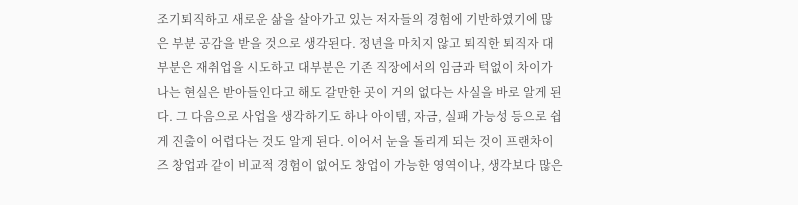조기퇴직하고 새로운 삶을 살아가고 있는 저자들의 경험에 기반하였기에 많은 부분 공감을 받을 것으로 생각된다. 정년을 마치지 않고 퇴직한 퇴직자 대부분은 재취업을 시도하고 대부분은 기존 직장에서의 임금과 턱없이 차이가 나는 현실은 받아들인다고 해도 갈만한 곳이 거의 없다는 사실을 바로 알게 된다. 그 다음으로 사업을 생각하기도 하나 아이템, 자금, 실패 가능성 등으로 쉽게 진출이 어렵다는 것도 알게 된다. 이어서 눈을 돌리게 되는 것이 프랜차이즈 창업과 같이 비교적 경험이 없어도 창업이 가능한 영역이나, 생각보다 많은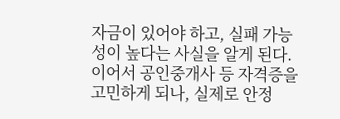자금이 있어야 하고, 실패 가능성이 높다는 사실을 알게 된다. 이어서 공인중개사 등 자격증을 고민하게 되나, 실제로 안정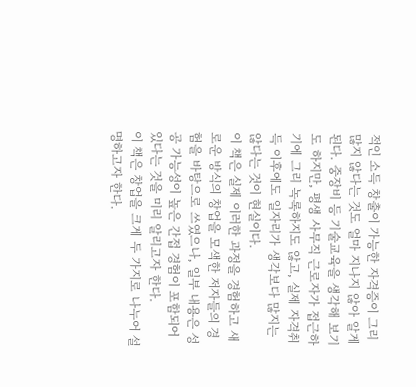적인 소득 창출이 가능한 자격증이 그리 많지 않다는 것도 얼마 지나지 않아 알게 된다. 중장비 등 기술교육을 생각해 보기도 하지만, 평생 사무직 근로자가 접근하기에 그리 녹록하지도 않고, 실제 자격취득 이후에도 일자리가 생각보다 많지는 않다는 것이 현실이다.
이 책은 실제 이러한 과정을 경험하고 새로운 방식의 창업을 모색한 저자들의 경험을 바탕으로 쓰였으나, 일부 내용은 성공 가능성이 높은 간접 경험이 포함되어 있다는 것을 미리 알리고자 한다.
이 책은 창업을 크게 두 가지로 나누어 설명하고자 한다.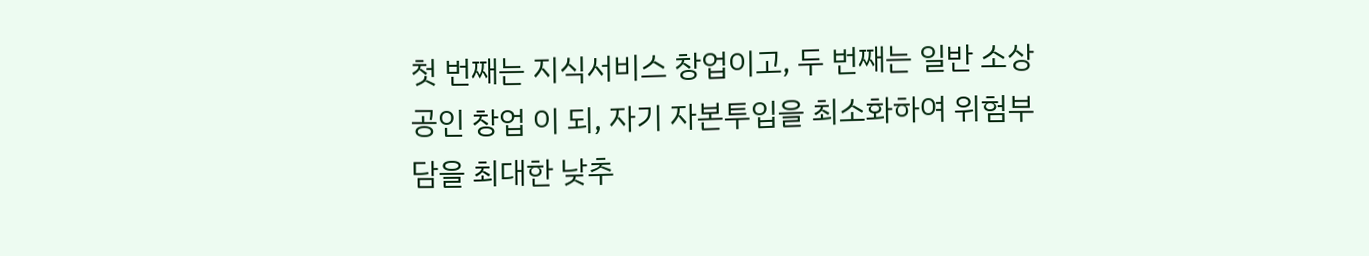첫 번째는 지식서비스 창업이고, 두 번째는 일반 소상공인 창업 이 되, 자기 자본투입을 최소화하여 위험부담을 최대한 낮추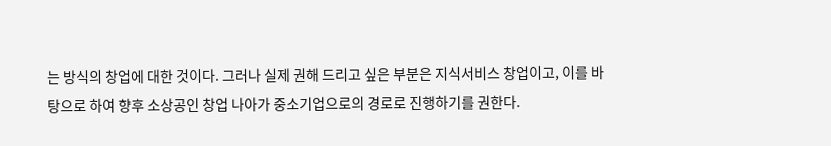는 방식의 창업에 대한 것이다. 그러나 실제 권해 드리고 싶은 부분은 지식서비스 창업이고, 이를 바탕으로 하여 향후 소상공인 창업 나아가 중소기업으로의 경로로 진행하기를 권한다.